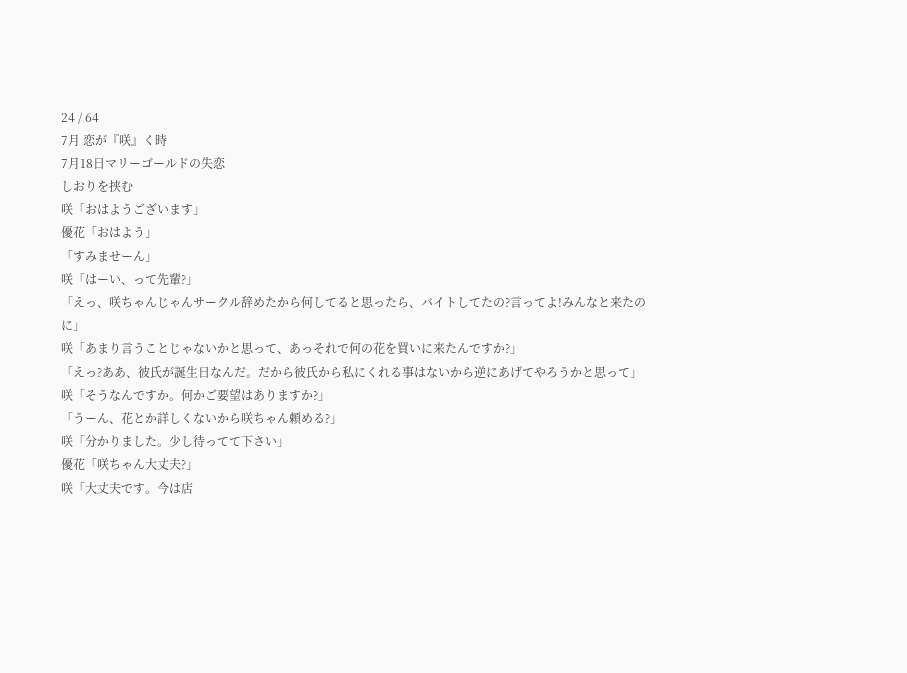24 / 64
7月 恋が『咲』く時
7月18日マリーゴールドの失恋
しおりを挟む
咲「おはようございます」
優花「おはよう」
「すみませーん」
咲「はーい、って先輩?」
「えっ、咲ちゃんじゃんサークル辞めたから何してると思ったら、バイトしてたの?言ってよ!みんなと来たのに」
咲「あまり言うことじゃないかと思って、あっそれで何の花を買いに来たんですか?」
「えっ?ああ、彼氏が誕生日なんだ。だから彼氏から私にくれる事はないから逆にあげてやろうかと思って」
咲「そうなんですか。何かご要望はありますか?」
「うーん、花とか詳しくないから咲ちゃん頼める?」
咲「分かりました。少し待ってて下さい」
優花「咲ちゃん大丈夫?」
咲「大丈夫です。今は店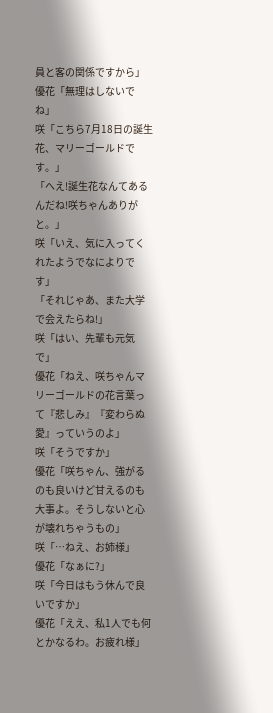員と客の関係ですから」
優花「無理はしないでね」
咲「こちら7月18日の誕生花、マリーゴールドです。」
「へえ!誕生花なんてあるんだね!咲ちゃんありがと。」
咲「いえ、気に入ってくれたようでなによりです」
「それじゃあ、また大学で会えたらね!」
咲「はい、先輩も元気で」
優花「ねえ、咲ちゃんマリーゴールドの花言葉って『悲しみ』『変わらぬ愛』っていうのよ」
咲「そうですか」
優花「咲ちゃん、強がるのも良いけど甘えるのも大事よ。そうしないと心が壊れちゃうもの」
咲「…ねえ、お姉様」
優花「なぁに?」
咲「今日はもう休んで良いですか」
優花「ええ、私1人でも何とかなるわ。お疲れ様」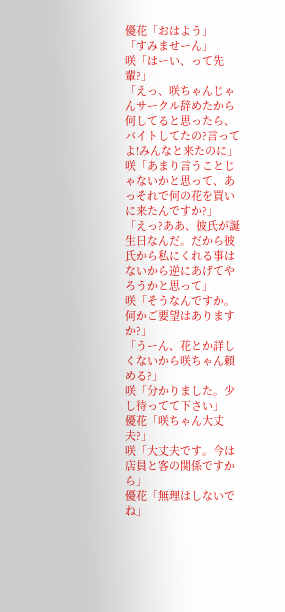優花「おはよう」
「すみませーん」
咲「はーい、って先輩?」
「えっ、咲ちゃんじゃんサークル辞めたから何してると思ったら、バイトしてたの?言ってよ!みんなと来たのに」
咲「あまり言うことじゃないかと思って、あっそれで何の花を買いに来たんですか?」
「えっ?ああ、彼氏が誕生日なんだ。だから彼氏から私にくれる事はないから逆にあげてやろうかと思って」
咲「そうなんですか。何かご要望はありますか?」
「うーん、花とか詳しくないから咲ちゃん頼める?」
咲「分かりました。少し待ってて下さい」
優花「咲ちゃん大丈夫?」
咲「大丈夫です。今は店員と客の関係ですから」
優花「無理はしないでね」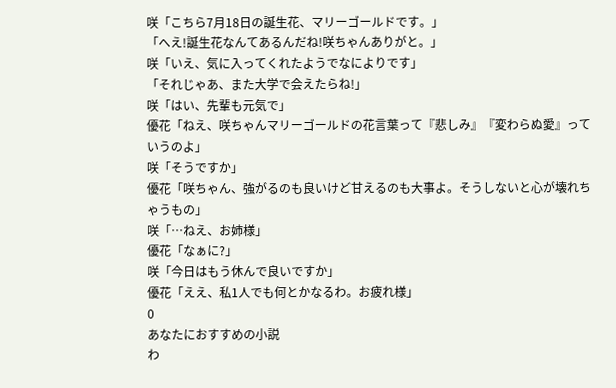咲「こちら7月18日の誕生花、マリーゴールドです。」
「へえ!誕生花なんてあるんだね!咲ちゃんありがと。」
咲「いえ、気に入ってくれたようでなによりです」
「それじゃあ、また大学で会えたらね!」
咲「はい、先輩も元気で」
優花「ねえ、咲ちゃんマリーゴールドの花言葉って『悲しみ』『変わらぬ愛』っていうのよ」
咲「そうですか」
優花「咲ちゃん、強がるのも良いけど甘えるのも大事よ。そうしないと心が壊れちゃうもの」
咲「…ねえ、お姉様」
優花「なぁに?」
咲「今日はもう休んで良いですか」
優花「ええ、私1人でも何とかなるわ。お疲れ様」
0
あなたにおすすめの小説
わ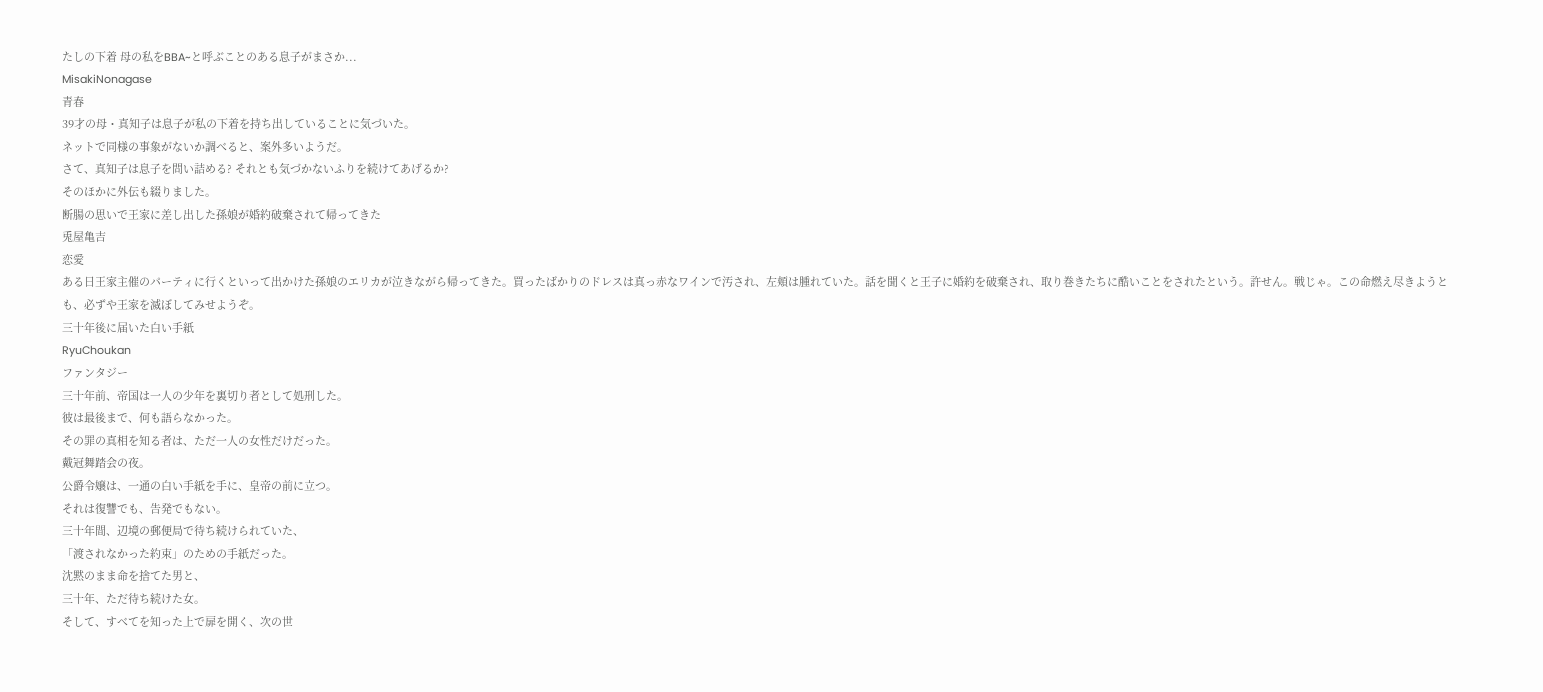たしの下着 母の私をBBA~と呼ぶことのある息子がまさか...
MisakiNonagase
青春
39才の母・真知子は息子が私の下着を持ち出していることに気づいた。
ネットで同様の事象がないか調べると、案外多いようだ。
さて、真知子は息子を問い詰める? それとも気づかないふりを続けてあげるか?
そのほかに外伝も綴りました。
断腸の思いで王家に差し出した孫娘が婚約破棄されて帰ってきた
兎屋亀吉
恋愛
ある日王家主催のパーティに行くといって出かけた孫娘のエリカが泣きながら帰ってきた。買ったばかりのドレスは真っ赤なワインで汚され、左頬は腫れていた。話を聞くと王子に婚約を破棄され、取り巻きたちに酷いことをされたという。許せん。戦じゃ。この命燃え尽きようとも、必ずや王家を滅ぼしてみせようぞ。
三十年後に届いた白い手紙
RyuChoukan
ファンタジー
三十年前、帝国は一人の少年を裏切り者として処刑した。
彼は最後まで、何も語らなかった。
その罪の真相を知る者は、ただ一人の女性だけだった。
戴冠舞踏会の夜。
公爵令嬢は、一通の白い手紙を手に、皇帝の前に立つ。
それは復讐でも、告発でもない。
三十年間、辺境の郵便局で待ち続けられていた、
「渡されなかった約束」のための手紙だった。
沈黙のまま命を捨てた男と、
三十年、ただ待ち続けた女。
そして、すべてを知った上で扉を開く、次の世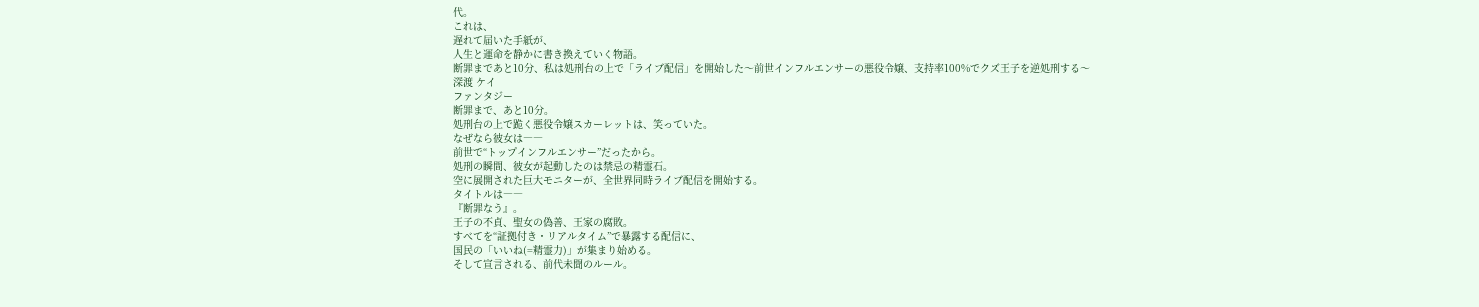代。
これは、
遅れて届いた手紙が、
人生と運命を静かに書き換えていく物語。
断罪まであと10分、私は処刑台の上で「ライブ配信」を開始した〜前世インフルエンサーの悪役令嬢、支持率100%でクズ王子を逆処刑する〜
深渡 ケイ
ファンタジー
断罪まで、あと10分。
処刑台の上で跪く悪役令嬢スカーレットは、笑っていた。
なぜなら彼女は――
前世で“トップインフルエンサー”だったから。
処刑の瞬間、彼女が起動したのは禁忌の精霊石。
空に展開された巨大モニターが、全世界同時ライブ配信を開始する。
タイトルは――
『断罪なう』。
王子の不貞、聖女の偽善、王家の腐敗。
すべてを“証拠付き・リアルタイム”で暴露する配信に、
国民の「いいね(=精霊力)」が集まり始める。
そして宣言される、前代未聞のルール。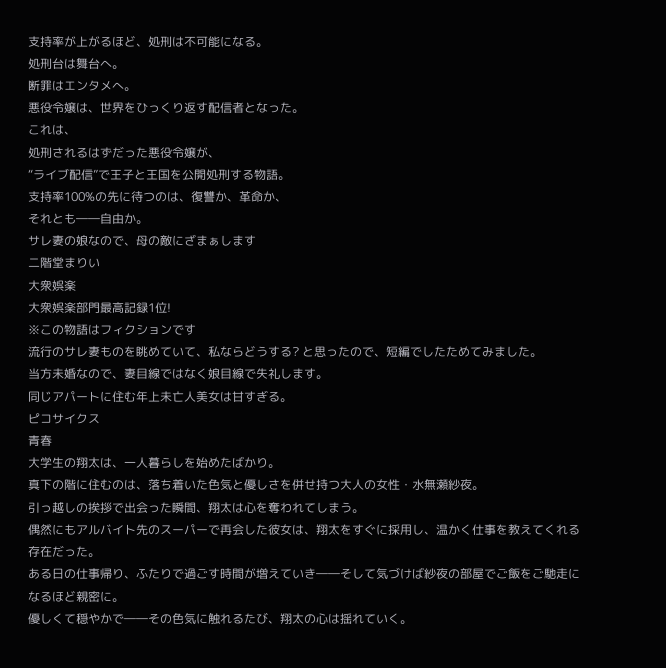支持率が上がるほど、処刑は不可能になる。
処刑台は舞台へ。
断罪はエンタメへ。
悪役令嬢は、世界をひっくり返す配信者となった。
これは、
処刑されるはずだった悪役令嬢が、
“ライブ配信”で王子と王国を公開処刑する物語。
支持率100%の先に待つのは、復讐か、革命か、
それとも――自由か。
サレ妻の娘なので、母の敵にざまぁします
二階堂まりい
大衆娯楽
大衆娯楽部門最高記録1位!
※この物語はフィクションです
流行のサレ妻ものを眺めていて、私ならどうする? と思ったので、短編でしたためてみました。
当方未婚なので、妻目線ではなく娘目線で失礼します。
同じアパートに住む年上未亡人美女は甘すぎる。
ピコサイクス
青春
大学生の翔太は、一人暮らしを始めたばかり。
真下の階に住むのは、落ち着いた色気と優しさを併せ持つ大人の女性・水無瀬紗夜。
引っ越しの挨拶で出会った瞬間、翔太は心を奪われてしまう。
偶然にもアルバイト先のスーパーで再会した彼女は、翔太をすぐに採用し、温かく仕事を教えてくれる存在だった。
ある日の仕事帰り、ふたりで過ごす時間が増えていき――そして気づけば紗夜の部屋でご飯をご馳走になるほど親密に。
優しくて穏やかで――その色気に触れるたび、翔太の心は揺れていく。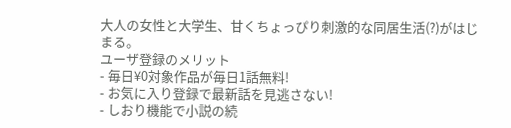大人の女性と大学生、甘くちょっぴり刺激的な同居生活(?)がはじまる。
ユーザ登録のメリット
- 毎日¥0対象作品が毎日1話無料!
- お気に入り登録で最新話を見逃さない!
- しおり機能で小説の続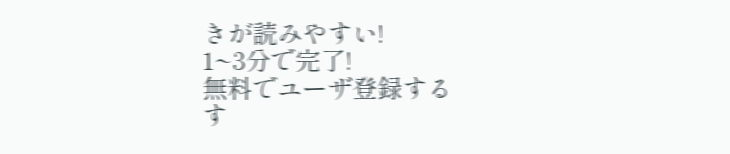きが読みやすい!
1~3分で完了!
無料でユーザ登録する
す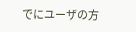でにユーザの方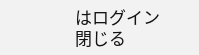はログイン
閉じる